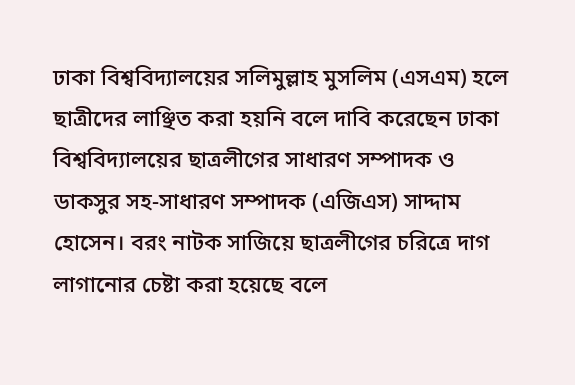ঢাকা বিশ্ববিদ্যালয়ের সলিমুল্লাহ মুসলিম (এসএম) হলে ছাত্রীদের লাঞ্ছিত করা হয়নি বলে দাবি করেছেন ঢাকা বিশ্ববিদ্যালয়ের ছাত্রলীগের সাধারণ সম্পাদক ও ডাকসুর সহ-সাধারণ সম্পাদক (এজিএস) সাদ্দাম হোসেন। বরং নাটক সাজিয়ে ছাত্রলীগের চরিত্রে দাগ লাগানোর চেষ্টা করা হয়েছে বলে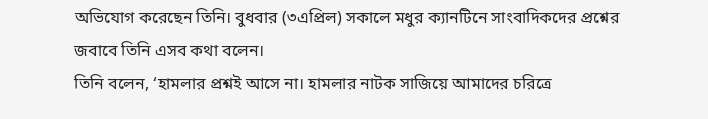অভিযোগ করেছেন তিনি। বুধবার (৩এপ্রিল) সকালে মধুর ক্যানটিনে সাংবাদিকদের প্রশ্নের জবাবে তিনি এসব কথা বলেন।
তিনি বলেন, ‘হামলার প্রশ্নই আসে না। হামলার নাটক সাজিয়ে আমাদের চরিত্রে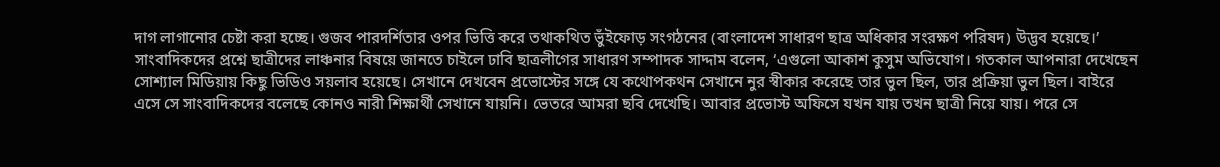দাগ লাগানোর চেষ্টা করা হচ্ছে। গুজব পারদর্শিতার ওপর ভিত্তি করে তথাকথিত ভুঁইফোড় সংগঠনের (বাংলাদেশ সাধারণ ছাত্র অধিকার সংরক্ষণ পরিষদ) উদ্ভব হয়েছে।’
সাংবাদিকদের প্রশ্নে ছাত্রীদের লাঞ্চনার বিষয়ে জানতে চাইলে ঢাবি ছাত্রলীগের সাধারণ সম্পাদক সাদ্দাম বলেন, ‘এগুলো আকাশ কুসুম অভিযোগ। গতকাল আপনারা দেখেছেন সোশ্যাল মিডিয়ায় কিছু ভিডিও সয়লাব হয়েছে। সেখানে দেখবেন প্রভোস্টের সঙ্গে যে কথোপকথন সেখানে নুর স্বীকার করেছে তার ভুল ছিল, তার প্রক্রিয়া ভুল ছিল। বাইরে এসে সে সাংবাদিকদের বলেছে কোনও নারী শিক্ষার্থী সেখানে যায়নি। ভেতরে আমরা ছবি দেখেছি। আবার প্রভোস্ট অফিসে যখন যায় তখন ছাত্রী নিয়ে যায়। পরে সে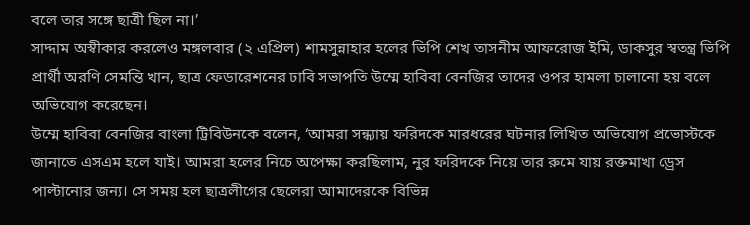বলে তার সঙ্গে ছাত্রী ছিল না।’
সাদ্দাম অস্বীকার করলেও মঙ্গলবার (২ এপ্রিল) শামসুন্নাহার হলের ভিপি শেখ তাসনীম আফরোজ ইমি, ডাকসুর স্বতন্ত্র ভিপি প্রার্থী অরণি সেমন্তি খান, ছাত্র ফেডারেশনের ঢাবি সভাপতি উম্মে হাবিবা বেনজির তাদের ওপর হামলা চালানো হয় বলে অভিযোগ করেছেন।
উম্মে হাবিবা বেনজির বাংলা ট্রিবিউনকে বলেন, ‘আমরা সন্ধ্যায় ফরিদকে মারধরের ঘটনার লিখিত অভিযোগ প্রভোস্টকে জানাতে এসএম হলে যাই। আমরা হলের নিচে অপেক্ষা করছিলাম, নুর ফরিদকে নিয়ে তার রুমে যায় রক্তমাখা ড্রেস পাল্টানোর জন্য। সে সময় হল ছাত্রলীগের ছেলেরা আমাদেরকে বিভিন্ন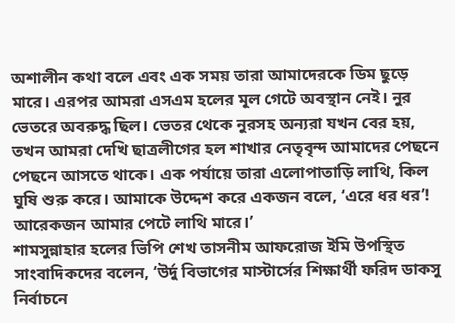অশালীন কথা বলে এবং এক সময় তারা আমাদেরকে ডিম ছুড়ে মারে। এরপর আমরা এসএম হলের মূল গেটে অবস্থান নেই। নুর ভেতরে অবরুদ্ধ ছিল। ভেতর থেকে নুরসহ অন্যরা যখন বের হয়, তখন আমরা দেখি ছাত্রলীগের হল শাখার নেতৃবৃন্দ আমাদের পেছনে পেছনে আসতে থাকে। এক পর্যায়ে তারা এলোপাতাড়ি লাথি, কিল ঘুষি শুরু করে। আমাকে উদ্দেশ করে একজন বলে, ‘এরে ধর ধর’! আরেকজন আমার পেটে লাথি মারে।’
শামসুন্নাহার হলের ভিপি শেখ তাসনীম আফরোজ ইমি উপস্থিত সাংবাদিকদের বলেন, ‘উর্দু বিভাগের মাস্টার্সের শিক্ষার্থী ফরিদ ডাকসু নির্বাচনে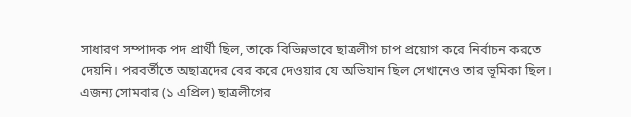সাধারণ সম্পাদক পদ প্রার্থী ছিল, তাকে বিভিন্নভাবে ছাত্রলীগ চাপ প্রয়োগ করে নির্বাচন করতে দেয়নি। পরবর্তীতে অছাত্রদের বের করে দেওয়ার যে অভিযান ছিল সেখানেও তার ভূমিকা ছিল। এজন্য সোমবার (১ এপ্রিল) ছাত্রলীগের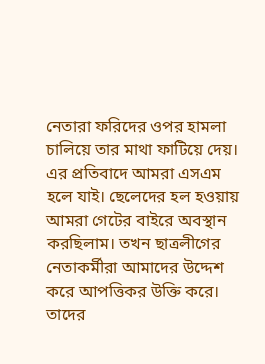নেতারা ফরিদের ওপর হামলা চালিয়ে তার মাথা ফাটিয়ে দেয়। এর প্রতিবাদে আমরা এসএম হলে যাই। ছেলেদের হল হওয়ায় আমরা গেটের বাইরে অবস্থান করছিলাম। তখন ছাত্রলীগের নেতাকর্মীরা আমাদের উদ্দেশ করে আপত্তিকর উক্তি করে। তাদের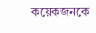কয়েকজনকে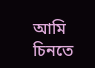আমি চিনতে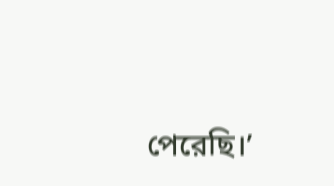পেরেছি।’